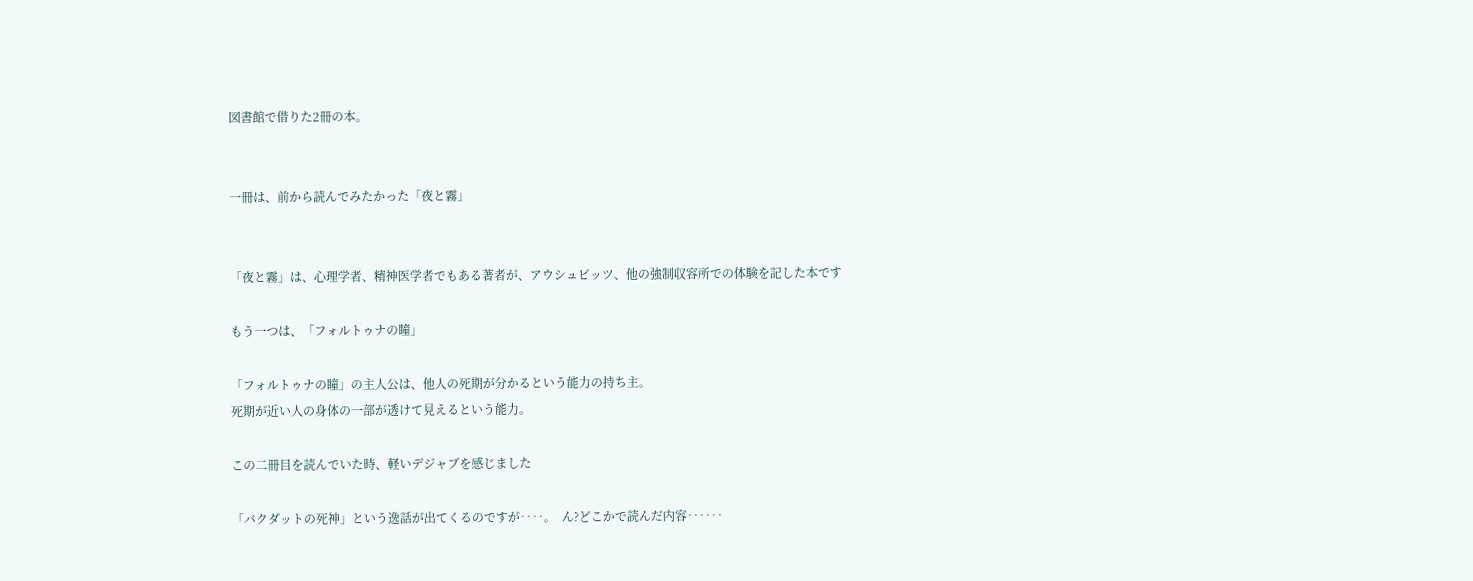図書館で借りた2冊の本。


一冊は、前から読んでみたかった「夜と霧」


「夜と霧」は、心理学者、精神医学者でもある著者が、アウシュビッツ、他の強制収容所での体験を記した本です

もう一つは、「フォルトゥナの瞳」

「フォルトゥナの瞳」の主人公は、他人の死期が分かるという能力の持ち主。
死期が近い人の身体の一部が透けて見えるという能力。

この二冊目を読んでいた時、軽いデジャブを感じました

「バクダットの死神」という逸話が出てくるのですが‥‥。  ん?どこかで読んだ内容‥‥‥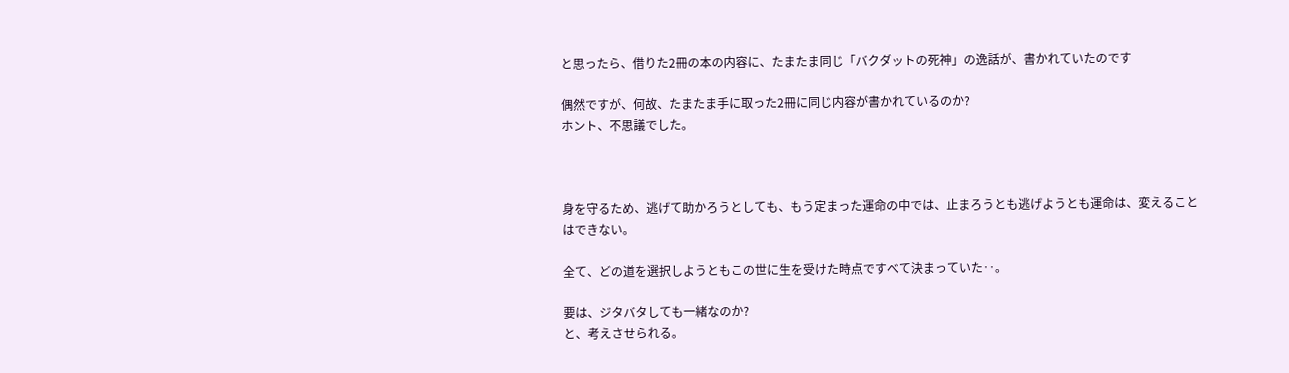と思ったら、借りた2冊の本の内容に、たまたま同じ「バクダットの死神」の逸話が、書かれていたのです

偶然ですが、何故、たまたま手に取った2冊に同じ内容が書かれているのか?
ホント、不思議でした。



身を守るため、逃げて助かろうとしても、もう定まった運命の中では、止まろうとも逃げようとも運命は、変えることはできない。

全て、どの道を選択しようともこの世に生を受けた時点ですべて決まっていた‥。

要は、ジタバタしても一緒なのか?
と、考えさせられる。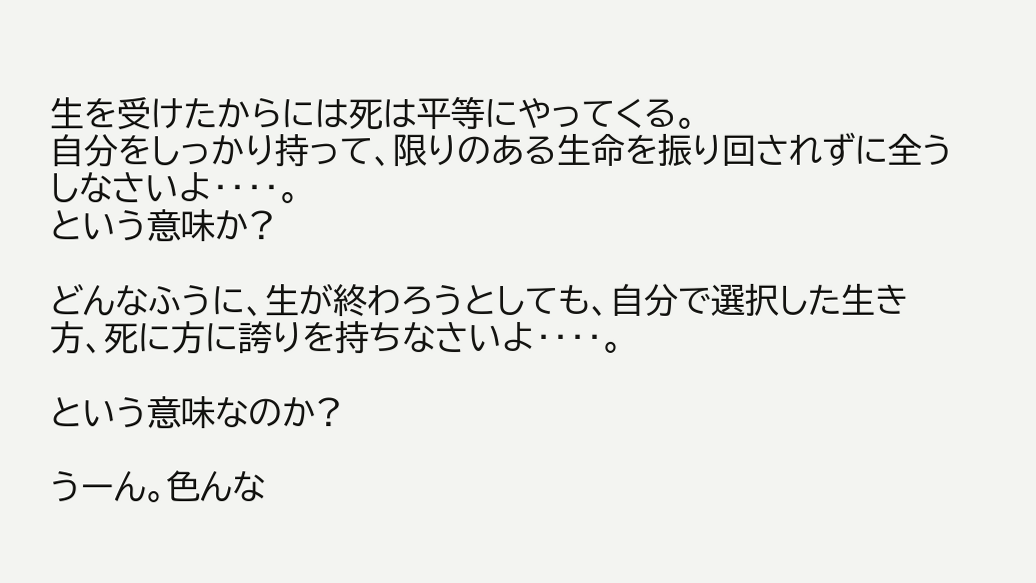生を受けたからには死は平等にやってくる。
自分をしっかり持って、限りのある生命を振り回されずに全うしなさいよ‥‥。
という意味か?

どんなふうに、生が終わろうとしても、自分で選択した生き方、死に方に誇りを持ちなさいよ‥‥。

という意味なのか?

うーん。色んな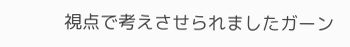視点で考えさせられましたガーン